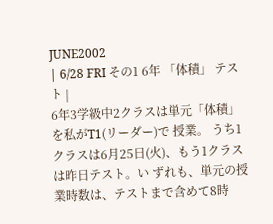JUNE2002
| 6/28 FRI その1 6年 「体積」 テスト |
6年3学級中2クラスは単元「体積」を私がT1(リーダー)で 授業。 うち1クラスは6月25日(火)、もう1クラスは昨日テスト。い ずれも、単元の授業時数は、テストまで含めて8時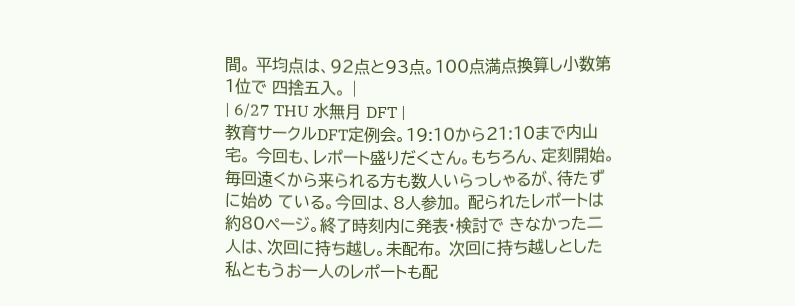間。 平均点は、92点と93点。100点満点換算し小数第1位で 四捨五入。 |
| 6/27 THU 水無月 DFT |
教育サークルDFT定例会。19:10から21:10まで内山宅。 今回も、レポート盛りだくさん。もちろん、定刻開始。 毎回遠くから来られる方も数人いらっしゃるが、待たずに始め ている。今回は、8人参加。 配られたレポートは約80ページ。終了時刻内に発表・検討で きなかった二人は、次回に持ち越し。未配布。 次回に持ち越しとした私ともうお一人のレポートも配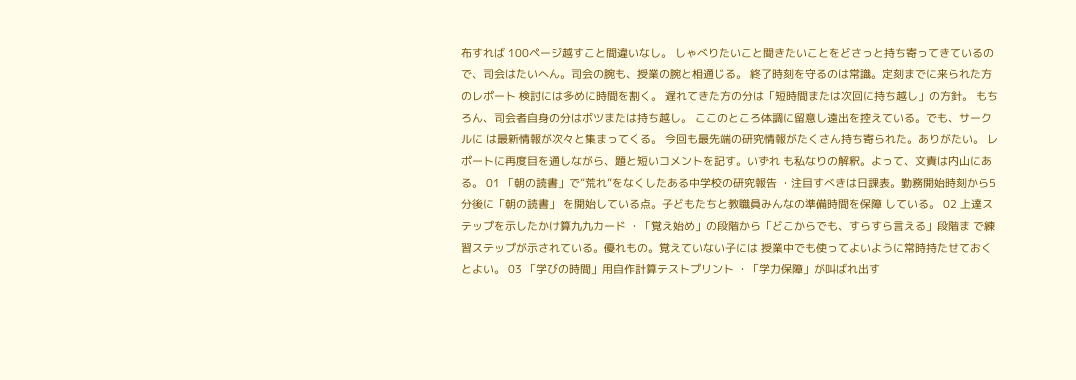布すれば 100ページ越すこと間違いなし。 しゃべりたいこと聞きたいことをどさっと持ち寄ってきているの で、司会はたいへん。司会の腕も、授業の腕と相通じる。 終了時刻を守るのは常識。定刻までに来られた方のレポート 検討には多めに時間を割く。 遅れてきた方の分は「短時間または次回に持ち越し」の方針。 もちろん、司会者自身の分はボツまたは持ち越し。 ここのところ体調に留意し遠出を控えている。でも、サークルに は最新情報が次々と集まってくる。 今回も最先端の研究情報がたくさん持ち寄られた。ありがたい。 レポートに再度目を通しながら、題と短いコメントを記す。いずれ も私なりの解釈。よって、文責は内山にある。 01 「朝の読書」で”荒れ”をなくしたある中学校の研究報告 ・注目すべきは日課表。勤務開始時刻から5分後に「朝の読書」 を開始している点。子どもたちと教職員みんなの準備時間を保障 している。 02 上達ステップを示したかけ算九九カード ・「覚え始め」の段階から「どこからでも、すらすら言える」段階ま で練習ステップが示されている。優れもの。覚えていない子には 授業中でも使ってよいように常時持たせておくとよい。 03 「学びの時間」用自作計算テストプリント ・「学力保障」が叫ばれ出す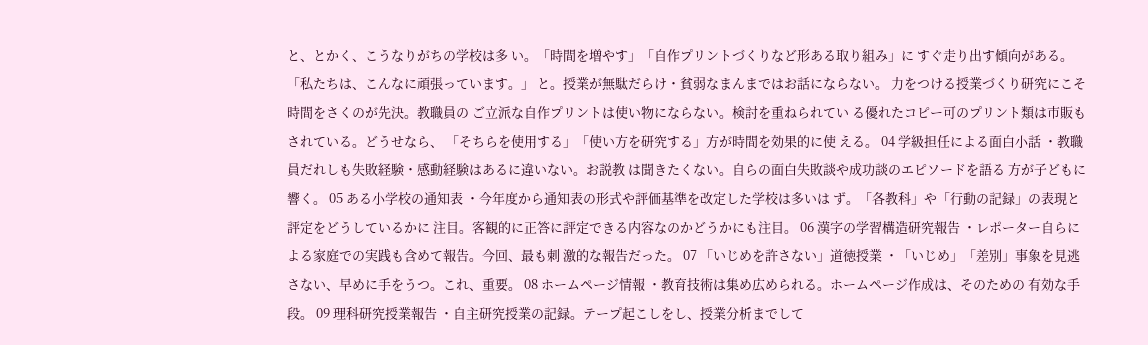と、とかく、こうなりがちの学校は多 い。「時間を増やす」「自作プリントづくりなど形ある取り組み」に すぐ走り出す傾向がある。「私たちは、こんなに頑張っています。」 と。授業が無駄だらけ・貧弱なまんまではお話にならない。 力をつける授業づくり研究にこそ時間をさくのが先決。教職員の ご立派な自作プリントは使い物にならない。検討を重ねられてい る優れたコピー可のプリント類は市販もされている。どうせなら、 「そちらを使用する」「使い方を研究する」方が時間を効果的に使 える。 04 学級担任による面白小話 ・教職員だれしも失敗経験・感動経験はあるに違いない。お説教 は聞きたくない。自らの面白失敗談や成功談のエピソードを語る 方が子どもに響く。 05 ある小学校の通知表 ・今年度から通知表の形式や評価基準を改定した学校は多いは ず。「各教科」や「行動の記録」の表現と評定をどうしているかに 注目。客観的に正答に評定できる内容なのかどうかにも注目。 06 漢字の学習構造研究報告 ・レポーター自らによる家庭での実践も含めて報告。今回、最も刺 激的な報告だった。 07 「いじめを許さない」道徳授業 ・「いじめ」「差別」事象を見逃さない、早めに手をうつ。これ、重要。 08 ホームページ情報 ・教育技術は集め広められる。ホームページ作成は、そのための 有効な手段。 09 理科研究授業報告 ・自主研究授業の記録。テープ起こしをし、授業分析までして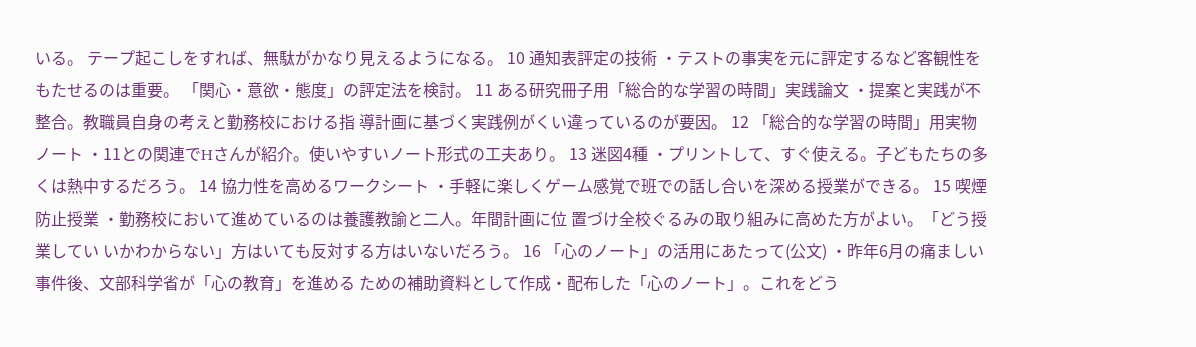いる。 テープ起こしをすれば、無駄がかなり見えるようになる。 10 通知表評定の技術 ・テストの事実を元に評定するなど客観性をもたせるのは重要。 「関心・意欲・態度」の評定法を検討。 11 ある研究冊子用「総合的な学習の時間」実践論文 ・提案と実践が不整合。教職員自身の考えと勤務校における指 導計画に基づく実践例がくい違っているのが要因。 12 「総合的な学習の時間」用実物ノート ・11との関連でHさんが紹介。使いやすいノート形式の工夫あり。 13 迷図4種 ・プリントして、すぐ使える。子どもたちの多くは熱中するだろう。 14 協力性を高めるワークシート ・手軽に楽しくゲーム感覚で班での話し合いを深める授業ができる。 15 喫煙防止授業 ・勤務校において進めているのは養護教諭と二人。年間計画に位 置づけ全校ぐるみの取り組みに高めた方がよい。「どう授業してい いかわからない」方はいても反対する方はいないだろう。 16 「心のノート」の活用にあたって(公文) ・昨年6月の痛ましい事件後、文部科学省が「心の教育」を進める ための補助資料として作成・配布した「心のノート」。これをどう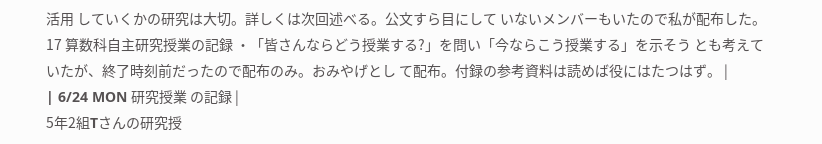活用 していくかの研究は大切。詳しくは次回述べる。公文すら目にして いないメンバーもいたので私が配布した。 17 算数科自主研究授業の記録 ・「皆さんならどう授業する?」を問い「今ならこう授業する」を示そう とも考えていたが、終了時刻前だったので配布のみ。おみやげとし て配布。付録の参考資料は読めば役にはたつはず。 |
| 6/24 MON 研究授業 の記録 |
5年2組Tさんの研究授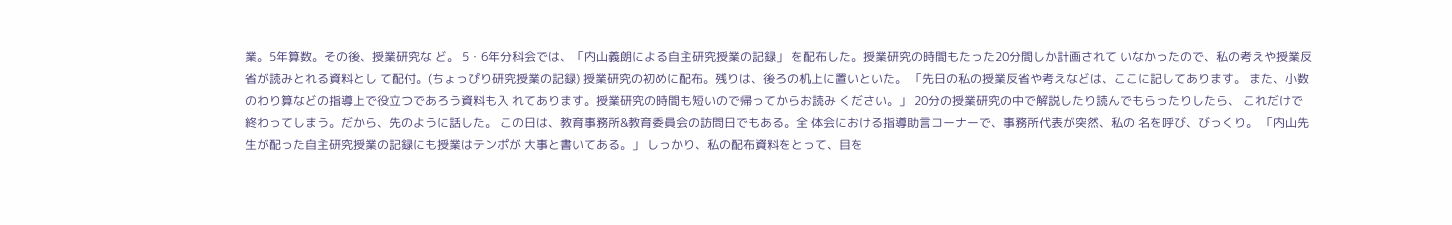業。5年算数。その後、授業研究な ど。 5・6年分科会では、「内山義朗による自主研究授業の記録」 を配布した。授業研究の時間もたった20分間しか計画されて いなかったので、私の考えや授業反省が読みとれる資料とし て配付。(ちょっぴり研究授業の記録) 授業研究の初めに配布。残りは、後ろの机上に置いといた。 「先日の私の授業反省や考えなどは、ここに記してあります。 また、小数のわり算などの指導上で役立つであろう資料も入 れてあります。授業研究の時間も短いので帰ってからお読み ください。」 20分の授業研究の中で解説したり読んでもらったりしたら、 これだけで終わってしまう。だから、先のように話した。 この日は、教育事務所&教育委員会の訪問日でもある。全 体会における指導助言コーナーで、事務所代表が突然、私の 名を呼び、びっくり。 「内山先生が配った自主研究授業の記録にも授業はテンポが 大事と書いてある。」 しっかり、私の配布資料をとって、目を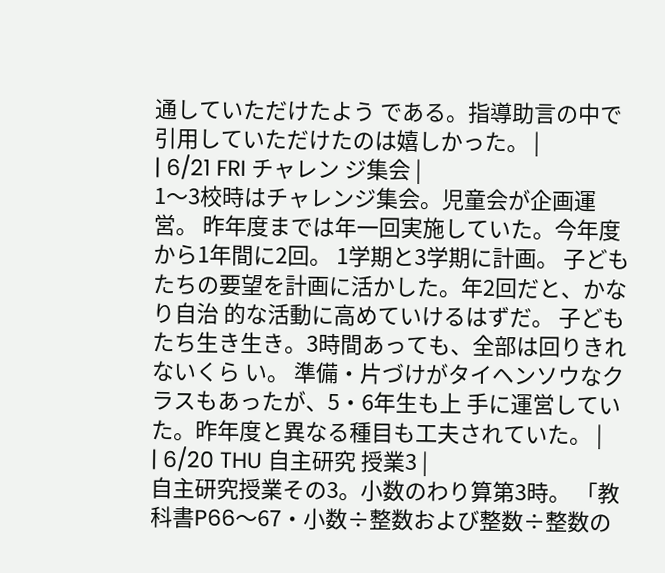通していただけたよう である。指導助言の中で引用していただけたのは嬉しかった。 |
| 6/21 FRI チャレン ジ集会 |
1〜3校時はチャレンジ集会。児童会が企画運営。 昨年度までは年一回実施していた。今年度から1年間に2回。 1学期と3学期に計画。 子どもたちの要望を計画に活かした。年2回だと、かなり自治 的な活動に高めていけるはずだ。 子どもたち生き生き。3時間あっても、全部は回りきれないくら い。 準備・片づけがタイヘンソウなクラスもあったが、5・6年生も上 手に運営していた。昨年度と異なる種目も工夫されていた。 |
| 6/20 THU 自主研究 授業3 |
自主研究授業その3。小数のわり算第3時。 「教科書P66〜67・小数÷整数および整数÷整数の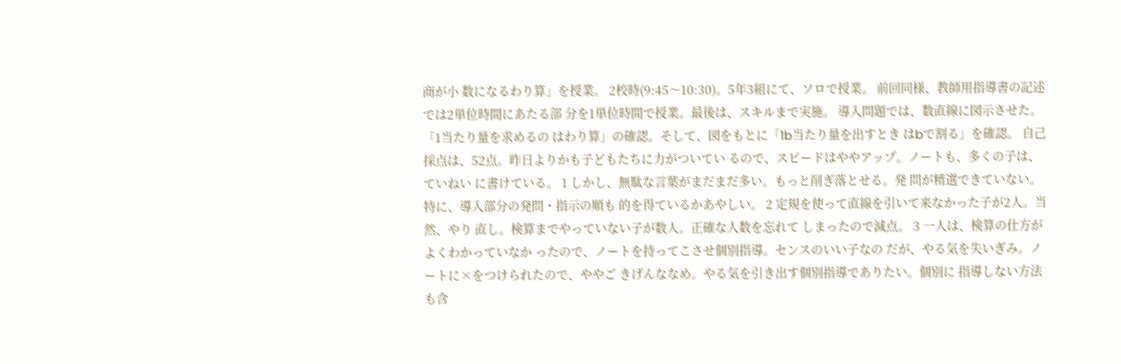商が小 数になるわり算」を授業。 2校時(9:45〜10:30)。5年3組にて、ソロで授業。 前回同様、教師用指導書の記述では2単位時間にあたる部 分を1単位時間で授業。最後は、スキルまで実施。 導入問題では、数直線に図示させた。「1当たり量を求めるの はわり算」の確認。そして、図をもとに「1b当たり量を出すとき はbで割る」を確認。 自己採点は、52点。昨日よりかも子どもたちに力がついてい るので、スピードはややアップ。ノートも、多くの子は、ていねい に書けている。 1 しかし、無駄な言葉がまだまだ多い。もっと削ぎ落とせる。発 問が精選できていない。特に、導入部分の発問・指示の順も 的を得ているかあやしい。 2 定規を使って直線を引いて来なかった子が2人。当然、やり 直し。検算までやっていない子が数人。正確な人数を忘れて しまったので減点。 3 一人は、検算の仕方がよくわかっていなか ったので、ノートを持ってこさせ個別指導。センスのいい子なの だが、やる気を失いぎみ。ノートに×をつけられたので、ややご きげんななめ。やる気を引き出す個別指導でありたい。個別に 指導しない方法も含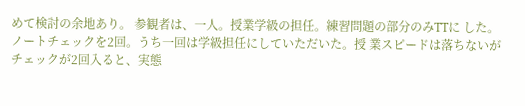めて検討の余地あり。 参観者は、一人。授業学級の担任。練習問題の部分のみTTに した。 ノートチェックを2回。うち一回は学級担任にしていただいた。授 業スピードは落ちないがチェックが2回入ると、実態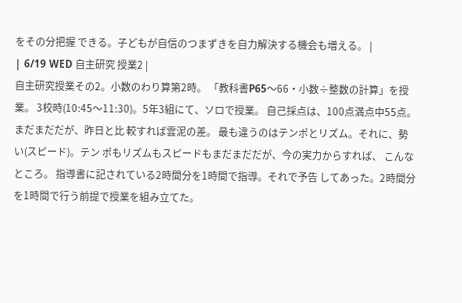をその分把握 できる。子どもが自信のつまずきを自力解決する機会も増える。 |
| 6/19 WED 自主研究 授業2 |
自主研究授業その2。小数のわり算第2時。 「教科書P65〜66・小数÷整数の計算」を授業。 3校時(10:45〜11:30)。5年3組にて、ソロで授業。 自己採点は、100点満点中55点。まだまだだが、昨日と比 較すれば雲泥の差。 最も違うのはテンポとリズム。それに、勢い(スピード)。テン ポもリズムもスピードもまだまだだが、今の実力からすれば、 こんなところ。 指導書に記されている2時間分を1時間で指導。それで予告 してあった。2時間分を1時間で行う前提で授業を組み立てた。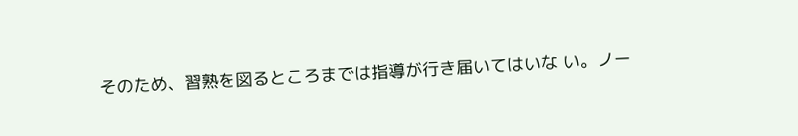そのため、習熟を図るところまでは指導が行き届いてはいな い。ノー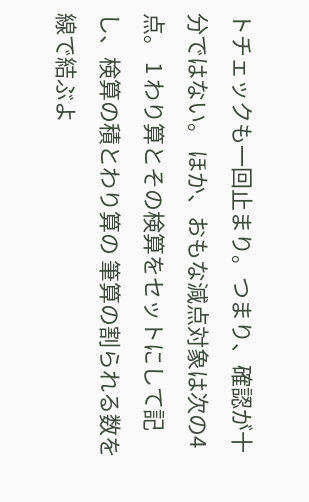トチェックも一回止まり。つまり、確認が十分ではない。 ほか、おもな減点対象は次の4点。 1 わり算とその検算をセットにして記し、検算の積とわり算の 筆算の割られる数を線で結ぶよ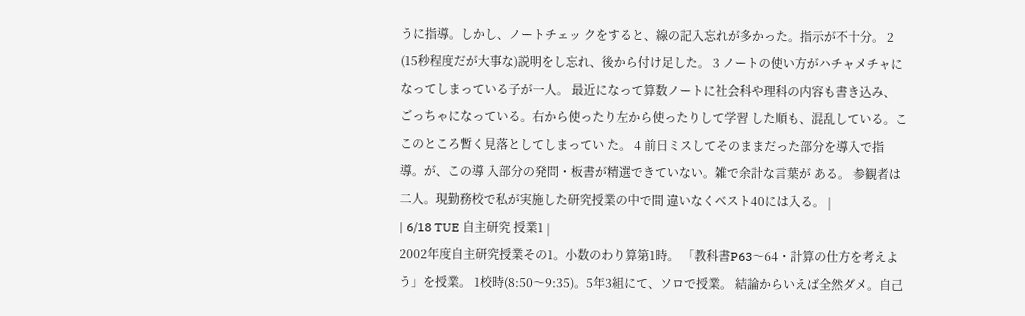うに指導。しかし、ノートチェッ クをすると、線の記入忘れが多かった。指示が不十分。 2 (15秒程度だが大事な)説明をし忘れ、後から付け足した。 3 ノートの使い方がハチャメチャになってしまっている子が一人。 最近になって算数ノートに社会科や理科の内容も書き込み、 ごっちゃになっている。右から使ったり左から使ったりして学習 した順も、混乱している。ここのところ暫く見落としてしまってい た。 4 前日ミスしてそのままだった部分を導入で指導。が、この導 入部分の発問・板書が精選できていない。雑で余計な言葉が ある。 参観者は二人。現勤務校で私が実施した研究授業の中で間 違いなくベスト40には入る。 |
| 6/18 TUE 自主研究 授業1 |
2002年度自主研究授業その1。小数のわり算第1時。 「教科書P63〜64・計算の仕方を考えよう」を授業。 1校時(8:50〜9:35)。5年3組にて、ソロで授業。 結論からいえば全然ダメ。自己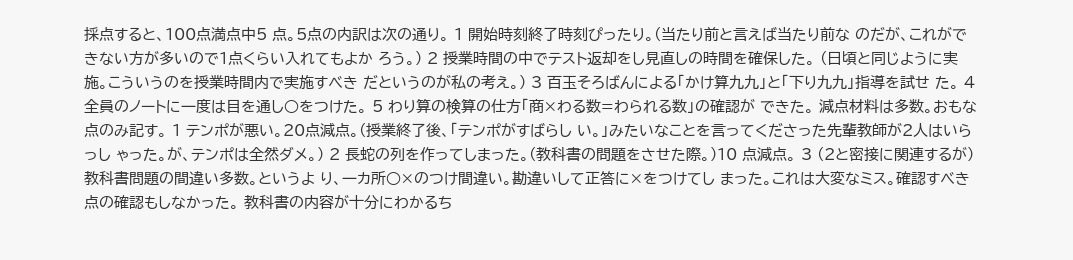採点すると、100点満点中5 点。5点の内訳は次の通り。 1 開始時刻終了時刻ぴったり。(当たり前と言えば当たり前な のだが、これができない方が多いので1点くらい入れてもよか ろう。) 2 授業時間の中でテスト返却をし見直しの時間を確保した。 (日頃と同じように実施。こういうのを授業時間内で実施すべき だというのが私の考え。) 3 百玉そろばんによる「かけ算九九」と「下り九九」指導を試せ た。 4 全員のノートに一度は目を通し○をつけた。 5 わり算の検算の仕方「商×わる数=わられる数」の確認が できた。 減点材料は多数。おもな点のみ記す。 1 テンポが悪い。20点減点。(授業終了後、「テンポがすばらし い。」みたいなことを言ってくださった先輩教師が2人はいらっし ゃった。が、テンポは全然ダメ。) 2 長蛇の列を作ってしまった。(教科書の問題をさせた際。)10 点減点。 3 (2と密接に関連するが)教科書問題の間違い多数。というよ り、一カ所○×のつけ間違い。勘違いして正答に×をつけてし まった。これは大変なミス。確認すべき点の確認もしなかった。 教科書の内容が十分にわかるち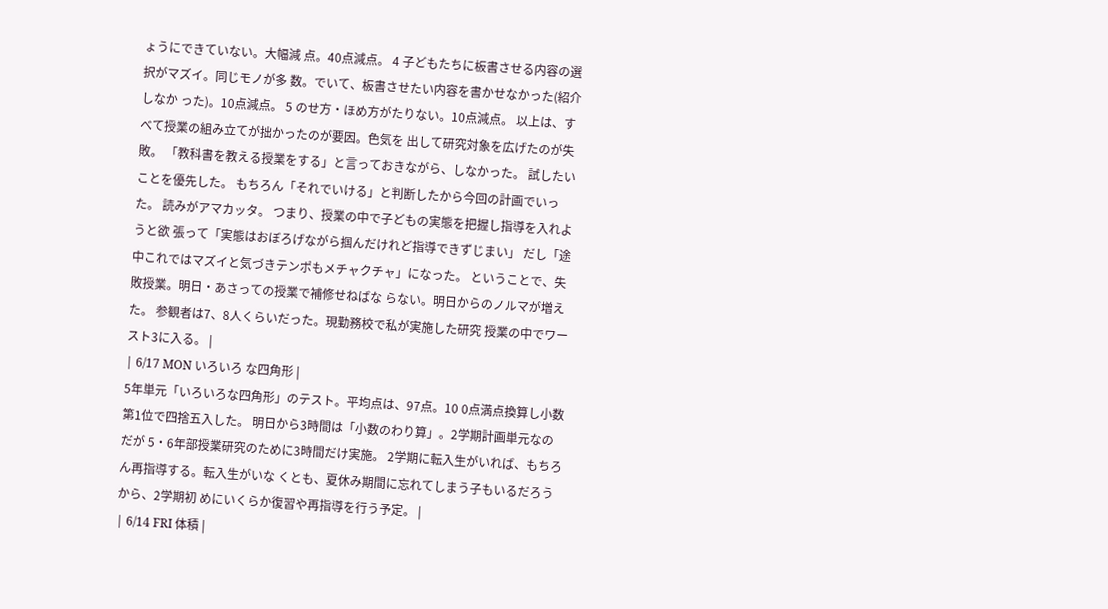ょうにできていない。大幅減 点。40点減点。 4 子どもたちに板書させる内容の選択がマズイ。同じモノが多 数。でいて、板書させたい内容を書かせなかった(紹介しなか った)。10点減点。 5 のせ方・ほめ方がたりない。10点減点。 以上は、すべて授業の組み立てが拙かったのが要因。色気を 出して研究対象を広げたのが失敗。 「教科書を教える授業をする」と言っておきながら、しなかった。 試したいことを優先した。 もちろん「それでいける」と判断したから今回の計画でいった。 読みがアマカッタ。 つまり、授業の中で子どもの実態を把握し指導を入れようと欲 張って「実態はおぼろげながら掴んだけれど指導できずじまい」 だし「途中これではマズイと気づきテンポもメチャクチャ」になった。 ということで、失敗授業。明日・あさっての授業で補修せねばな らない。明日からのノルマが増えた。 参観者は7、8人くらいだった。現勤務校で私が実施した研究 授業の中でワースト3に入る。 |
| 6/17 MON いろいろ な四角形 |
5年単元「いろいろな四角形」のテスト。平均点は、97点。10 0点満点換算し小数第1位で四捨五入した。 明日から3時間は「小数のわり算」。2学期計画単元なのだが 5・6年部授業研究のために3時間だけ実施。 2学期に転入生がいれば、もちろん再指導する。転入生がいな くとも、夏休み期間に忘れてしまう子もいるだろうから、2学期初 めにいくらか復習や再指導を行う予定。 |
| 6/14 FRI 体積 |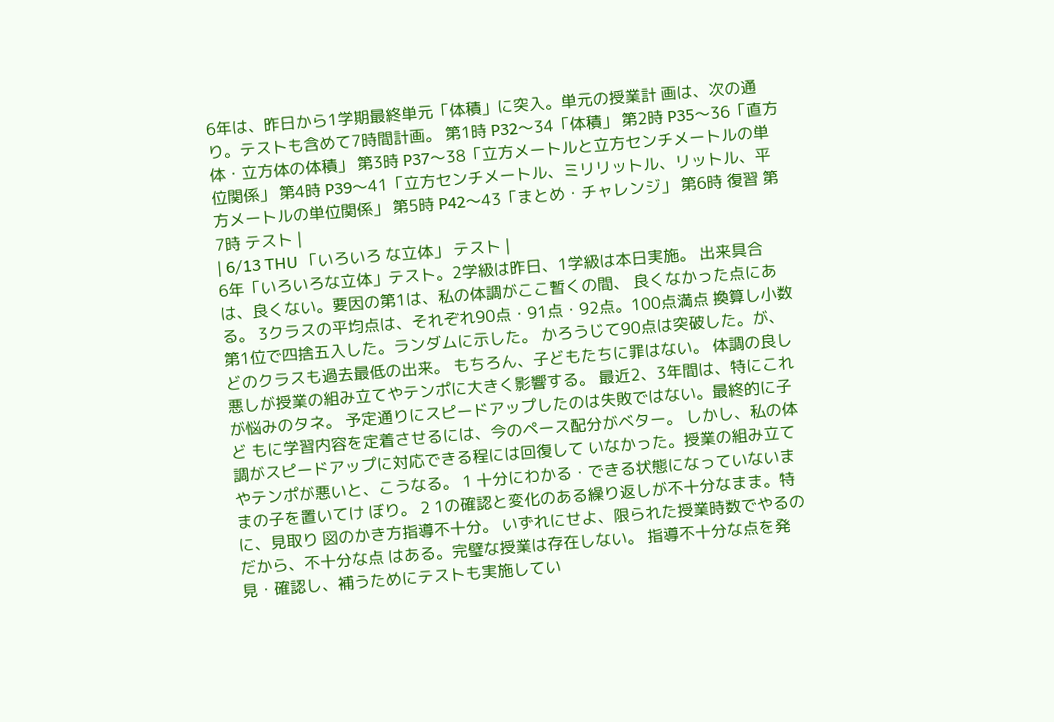6年は、昨日から1学期最終単元「体積」に突入。単元の授業計 画は、次の通り。テストも含めて7時間計画。 第1時 P32〜34「体積」 第2時 P35〜36「直方体・立方体の体積」 第3時 P37〜38「立方メートルと立方センチメートルの単位関係」 第4時 P39〜41「立方センチメートル、ミリリットル、リットル、平 方メートルの単位関係」 第5時 P42〜43「まとめ・チャレンジ」 第6時 復習 第7時 テスト |
| 6/13 THU 「いろいろ な立体」 テスト |
6年「いろいろな立体」テスト。2学級は昨日、1学級は本日実施。 出来具合は、良くない。要因の第1は、私の体調がここ暫くの間、 良くなかった点にある。 3クラスの平均点は、それぞれ90点・91点・92点。100点満点 換算し小数第1位で四捨五入した。ランダムに示した。 かろうじて90点は突破した。が、どのクラスも過去最低の出来。 もちろん、子どもたちに罪はない。 体調の良し悪しが授業の組み立てやテンポに大きく影響する。 最近2、3年間は、特にこれが悩みのタネ。 予定通りにスピードアップしたのは失敗ではない。最終的に子ど もに学習内容を定着させるには、今のペース配分がベター。 しかし、私の体調がスピードアップに対応できる程には回復して いなかった。授業の組み立てやテンポが悪いと、こうなる。 1 十分にわかる・できる状態になっていないままの子を置いてけ ぼり。 2 1の確認と変化のある繰り返しが不十分なまま。特に、見取り 図のかき方指導不十分。 いずれにせよ、限られた授業時数でやるのだから、不十分な点 はある。完璧な授業は存在しない。 指導不十分な点を発見・確認し、補うためにテストも実施してい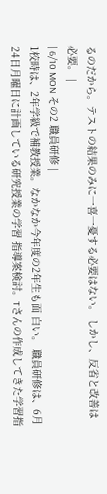るのだから。テストの結果のみに一喜一憂する必要はない。 しかし、反省と改善は必要。 |
| 6/10 MON その2 職員研修 |
1校時は、2年学級で補教授業。なかなか今年度の2年生も面 白い。 職員研修は、6月24日月曜日に計画している研究授業の学習 指導案検討。Tさんの作成してきた学習指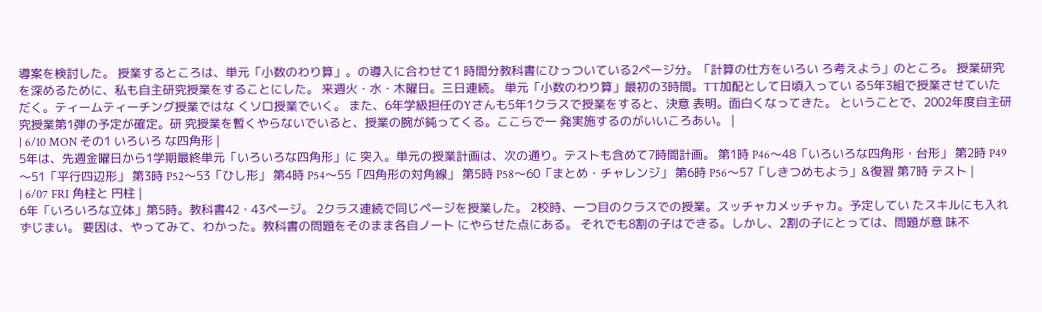導案を検討した。 授業するところは、単元「小数のわり算」。の導入に合わせて1 時間分教科書にひっついている2ページ分。「計算の仕方をいろい ろ考えよう」のところ。 授業研究を深めるために、私も自主研究授業をすることにした。 来週火・水・木曜日。三日連続。 単元「小数のわり算」最初の3時間。TT加配として日頃入ってい る5年3組で授業させていただく。ティームティーチング授業ではな くソロ授業でいく。 また、6年学級担任のYさんも5年1クラスで授業をすると、決意 表明。面白くなってきた。 ということで、2002年度自主研究授業第1弾の予定が確定。研 究授業を暫くやらないでいると、授業の腕が鈍ってくる。ここらで一 発実施するのがいいころあい。 |
| 6/10 MON その1 いろいろ な四角形 |
5年は、先週金曜日から1学期最終単元「いろいろな四角形」に 突入。単元の授業計画は、次の通り。テストも含めて7時間計画。 第1時 P46〜48「いろいろな四角形・台形」 第2時 P49〜51「平行四辺形」 第3時 P52〜53「ひし形」 第4時 P54〜55「四角形の対角線」 第5時 P58〜60「まとめ・チャレンジ」 第6時 P56〜57「しきつめもよう」&復習 第7時 テスト |
| 6/07 FRI 角柱と 円柱 |
6年「いろいろな立体」第5時。教科書42・43ページ。 2クラス連続で同じページを授業した。 2校時、一つ目のクラスでの授業。スッチャカメッチャカ。予定してい たスキルにも入れずじまい。 要因は、やってみて、わかった。教科書の問題をそのまま各自ノート にやらせた点にある。 それでも8割の子はできる。しかし、2割の子にとっては、問題が意 味不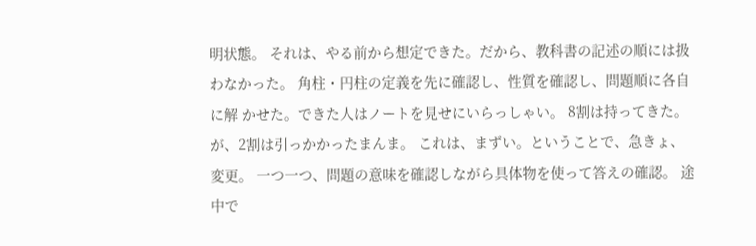明状態。 それは、やる前から想定できた。だから、教科書の記述の順には扱 わなかった。 角柱・円柱の定義を先に確認し、性質を確認し、問題順に各自に解 かせた。できた人はノートを見せにいらっしゃい。 8割は持ってきた。が、2割は引っかかったまんま。 これは、まずい。ということで、急きょ、変更。 一つ一つ、問題の意味を確認しながら具体物を使って答えの確認。 途中で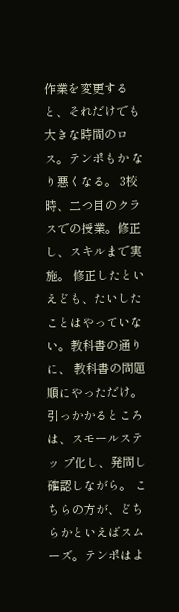作業を変更すると、それだけでも大きな時間のロス。テンポもか なり悪くなる。 3校時、二つ目のクラスでの授業。修正し、スキルまで実施。 修正したといえども、たいしたことはやっていない。教科書の通りに、 教科書の問題順にやっただけ。引っかかるところは、スモールステッ プ化し、発問し確認しながら。 こちらの方が、どちらかといえばスムーズ。テンポはよ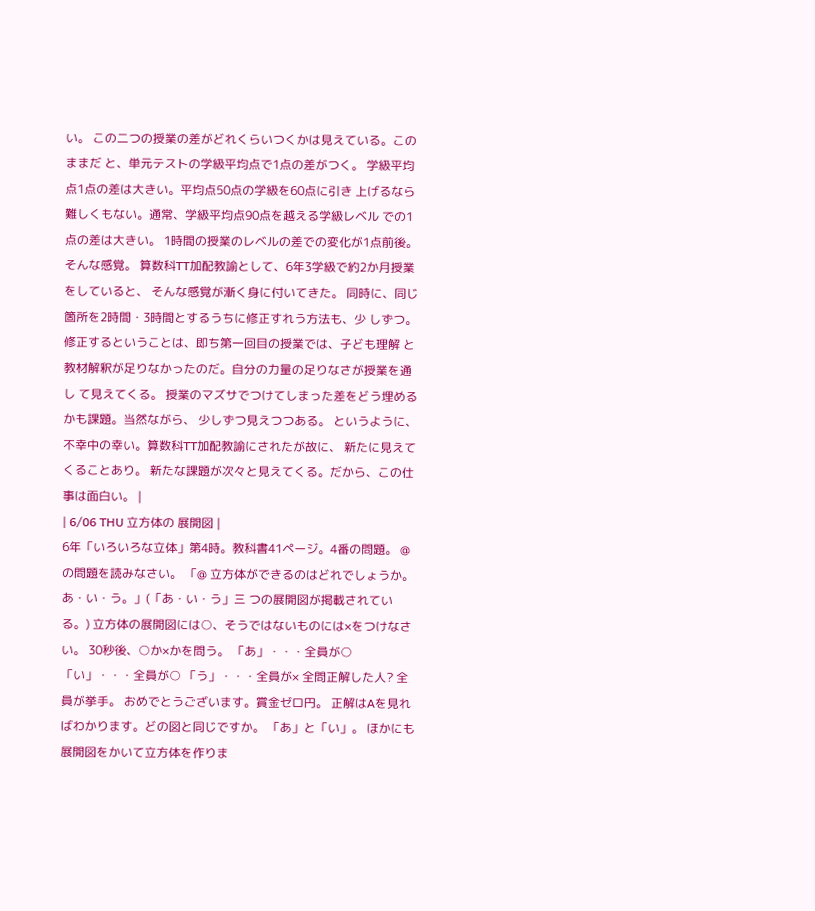い。 この二つの授業の差がどれくらいつくかは見えている。このままだ と、単元テストの学級平均点で1点の差がつく。 学級平均点1点の差は大きい。平均点50点の学級を60点に引き 上げるなら難しくもない。通常、学級平均点90点を越える学級レベル での1点の差は大きい。 1時間の授業のレベルの差での変化が1点前後。そんな感覚。 算数科TT加配教諭として、6年3学級で約2か月授業をしていると、 そんな感覚が漸く身に付いてきた。 同時に、同じ箇所を2時間・3時間とするうちに修正すれう方法も、少 しずつ。修正するということは、即ち第一回目の授業では、子ども理解 と教材解釈が足りなかったのだ。自分の力量の足りなさが授業を通し て見えてくる。 授業のマズサでつけてしまった差をどう埋めるかも課題。当然ながら、 少しずつ見えつつある。 というように、不幸中の幸い。算数科TT加配教諭にされたが故に、 新たに見えてくることあり。 新たな課題が次々と見えてくる。だから、この仕事は面白い。 |
| 6/06 THU 立方体の 展開図 |
6年「いろいろな立体」第4時。教科書41ページ。4番の問題。 @の問題を読みなさい。 「@ 立方体ができるのはどれでしょうか。あ・い・う。」(「あ・い・う」三 つの展開図が掲載されている。) 立方体の展開図には○、そうではないものには×をつけなさい。 30秒後、○か×かを問う。 「あ」・・・全員が○ 「い」・・・全員が○ 「う」・・・全員が× 全問正解した人? 全員が挙手。 おめでとうございます。賞金ゼロ円。 正解はAを見ればわかります。どの図と同じですか。 「あ」と「い」。 ほかにも展開図をかいて立方体を作りま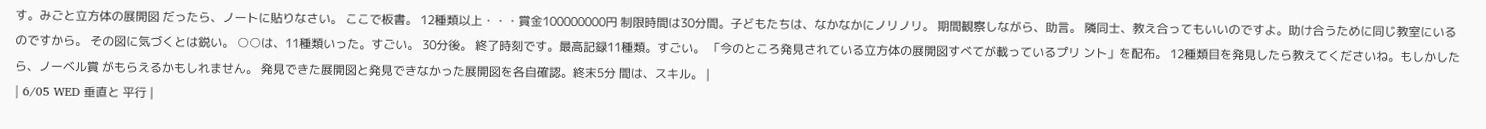す。みごと立方体の展開図 だったら、ノートに貼りなさい。 ここで板書。 12種類以上・・・賞金100000000円 制限時間は30分間。子どもたちは、なかなかにノリノリ。 期間観察しながら、助言。 隣同士、教え合ってもいいのですよ。助け合うために同じ教室にいる のですから。 その図に気づくとは鋭い。 ○○は、11種類いった。すごい。 30分後。 終了時刻です。最高記録11種類。すごい。 「今のところ発見されている立方体の展開図すべてが載っているプリ ント」を配布。 12種類目を発見したら教えてくださいね。もしかしたら、ノーベル賞 がもらえるかもしれません。 発見できた展開図と発見できなかった展開図を各自確認。終末5分 間は、スキル。 |
| 6/05 WED 垂直と 平行 |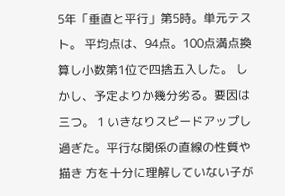5年「垂直と平行」第5時。単元テスト。 平均点は、94点。100点満点換算し小数第1位で四捨五入した。 しかし、予定よりか幾分劣る。要因は三つ。 1 いきなりスピードアップし過ぎた。平行な関係の直線の性質や描き 方を十分に理解していない子が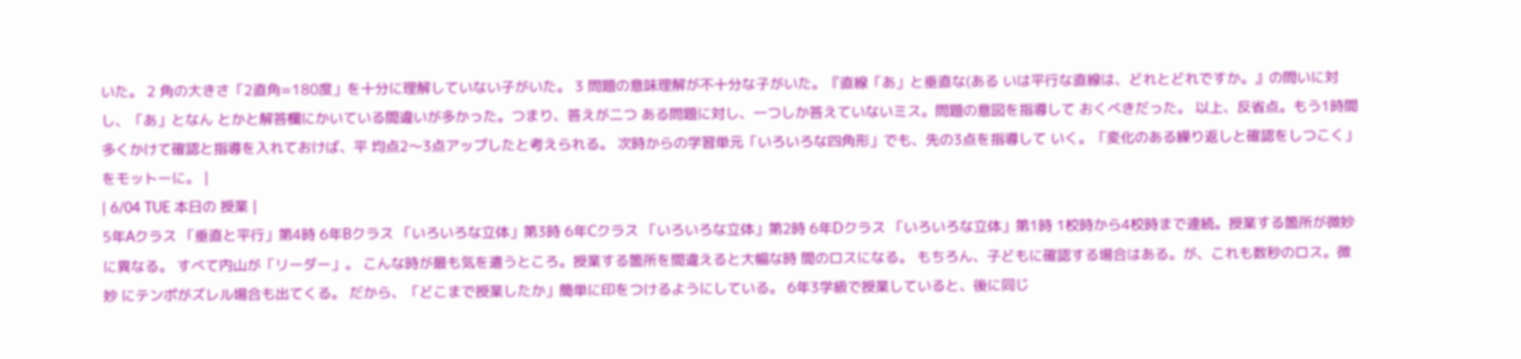いた。 2 角の大きさ「2直角=180度」を十分に理解していない子がいた。 3 問題の意味理解が不十分な子がいた。『直線「あ」と垂直な(ある いは平行な直線は、どれとどれですか。』の問いに対し、「あ」となん とかと解答欄にかいている間違いが多かった。つまり、答えが二つ ある問題に対し、一つしか答えていないミス。問題の意図を指導して おくべきだった。 以上、反省点。もう1時間多くかけて確認と指導を入れておけば、平 均点2〜3点アップしたと考えられる。 次時からの学習単元「いろいろな四角形」でも、先の3点を指導して いく。「変化のある繰り返しと確認をしつこく」をモットーに。 |
| 6/04 TUE 本日の 授業 |
5年Aクラス 「垂直と平行」第4時 6年Bクラス 「いろいろな立体」第3時 6年Cクラス 「いろいろな立体」第2時 6年Dクラス 「いろいろな立体」第1時 1校時から4校時まで連続。授業する箇所が微妙に異なる。 すべて内山が「リーダー」。 こんな時が最も気を遣うところ。授業する箇所を間違えると大幅な時 間のロスになる。 もちろん、子どもに確認する場合はある。が、これも数秒のロス。微妙 にテンポがズレル場合も出てくる。 だから、「どこまで授業したか」簡単に印をつけるようにしている。 6年3学級で授業していると、後に同じ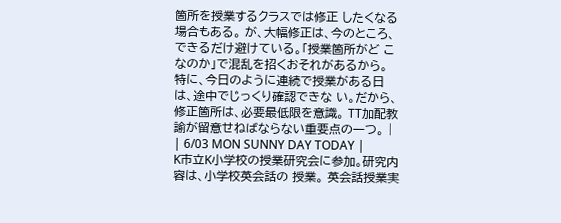箇所を授業するクラスでは修正 したくなる場合もある。 が、大幅修正は、今のところ、できるだけ避けている。「授業箇所がど こなのか」で混乱を招くおそれがあるから。 特に、今日のように連続で授業がある日は、途中でじっくり確認できな い。だから、修正箇所は、必要最低限を意識。 TT加配教諭が留意せねばならない重要点の一つ。 |
| 6/03 MON SUNNY DAY TODAY |
K市立K小学校の授業研究会に参加。研究内容は、小学校英会話の 授業。 英会話授業実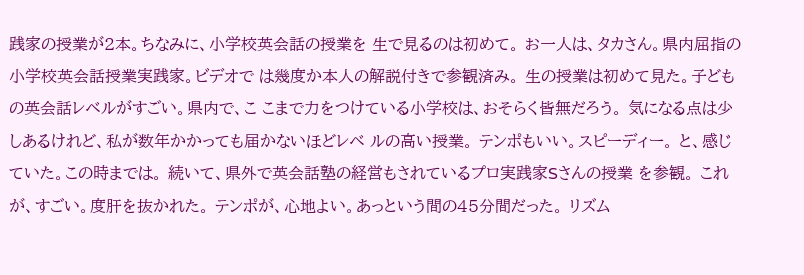践家の授業が2本。ちなみに、小学校英会話の授業を 生で見るのは初めて。 お一人は、タカさん。県内屈指の小学校英会話授業実践家。ビデオで は幾度か本人の解説付きで参観済み。 生の授業は初めて見た。子どもの英会話レベルがすごい。県内で、こ こまで力をつけている小学校は、おそらく皆無だろう。 気になる点は少しあるけれど、私が数年かかっても届かないほどレベ ルの高い授業。 テンポもいい。スピーディー。 と、感じていた。この時までは。 続いて、県外で英会話塾の経営もされているプロ実践家Sさんの授業 を参観。 これが、すごい。度肝を抜かれた。 テンポが、心地よい。あっという間の45分間だった。 リズム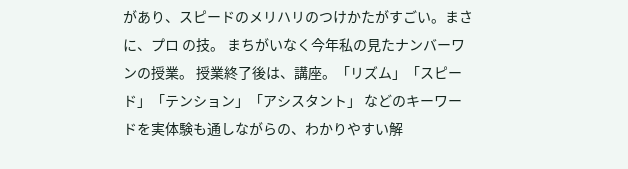があり、スピードのメリハリのつけかたがすごい。まさに、プロ の技。 まちがいなく今年私の見たナンバーワンの授業。 授業終了後は、講座。「リズム」「スピード」「テンション」「アシスタント」 などのキーワードを実体験も通しながらの、わかりやすい解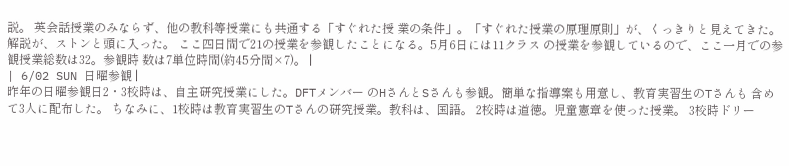説。 英会話授業のみならず、他の教科等授業にも共通する「すぐれた授 業の条件」。「すぐれた授業の原理原則」が、くっきりと見えてきた。 解説が、ストンと頭に入った。 ここ四日間で21の授業を参観したことになる。5月6日には11クラス の授業を参観しているので、ここ一月での参観授業総数は32。参観時 数は7単位時間(約45分間×7)。 |
| 6/02 SUN 日曜参観 |
昨年の日曜参観日2・3校時は、自主研究授業にした。DFTメンバー のHさんとSさんも参観。簡単な指導案も用意し、教育実習生のTさんも 含めて3人に配布した。 ちなみに、1校時は教育実習生のTさんの研究授業。教科は、国語。 2校時は道徳。児童憲章を使った授業。 3校時ドリー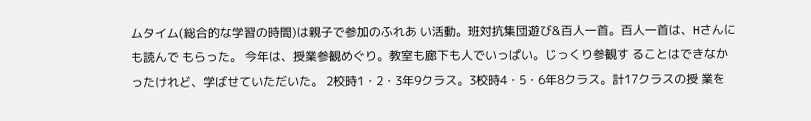ムタイム(総合的な学習の時間)は親子で参加のふれあ い活動。班対抗集団遊び&百人一首。百人一首は、Hさんにも読んで もらった。 今年は、授業参観めぐり。教室も廊下も人でいっぱい。じっくり参観す ることはできなかったけれど、学ばせていただいた。 2校時1・2・3年9クラス。3校時4・5・6年8クラス。計17クラスの授 業を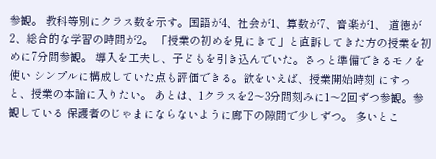参観。 教科等別にクラス数を示す。国語が4、社会が1、算数が7、音楽が1、 道徳が2、総合的な学習の時間が2。 「授業の初めを見にきて」と直訴してきた方の授業を初めに7分間参観。 導入を工夫し、子どもを引き込んでいた。さっと準備できるモノを使い シンプルに構成していた点も評価できる。欲をいえば、授業開始時刻 にすっと、授業の本論に入りたい。 あとは、1クラスを2〜3分間刻みに1〜2回ずつ参観。参観している 保護者のじゃまにならないように廊下の隙間で少しずつ。 多いとこ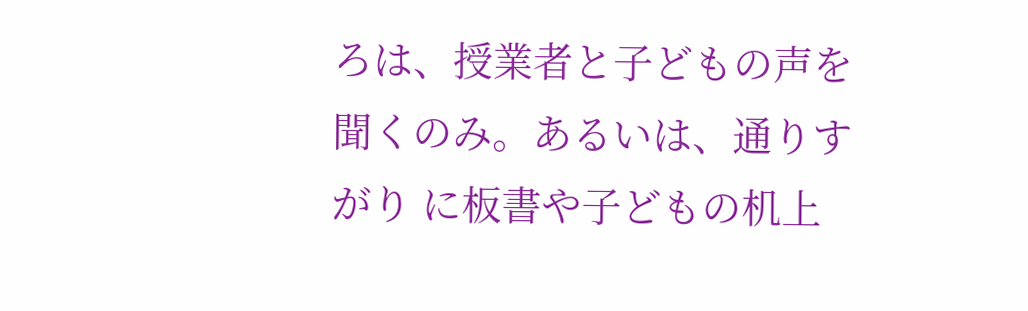ろは、授業者と子どもの声を聞くのみ。あるいは、通りすがり に板書や子どもの机上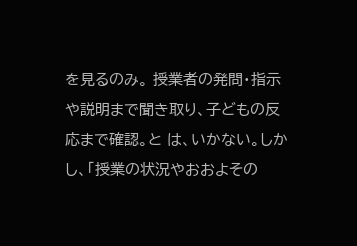を見るのみ。 授業者の発問・指示や説明まで聞き取り、子どもの反応まで確認。と は、いかない。しかし、「授業の状況やおおよその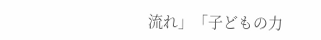流れ」「子どもの力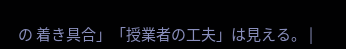の 着き具合」「授業者の工夫」は見える。 |